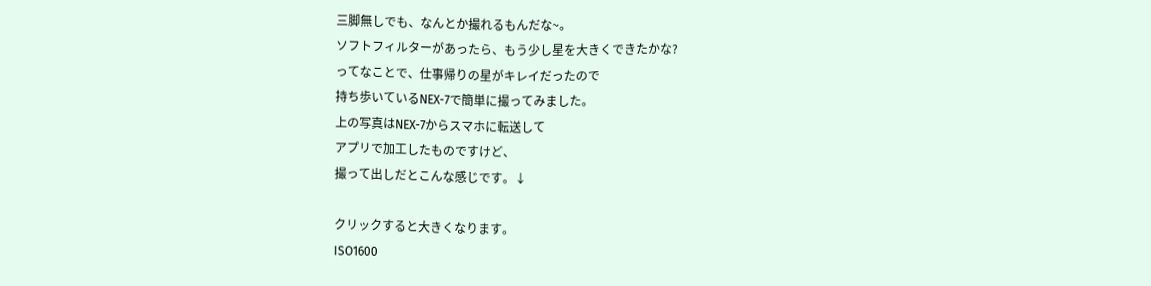三脚無しでも、なんとか撮れるもんだな~。
ソフトフィルターがあったら、もう少し星を大きくできたかな?
ってなことで、仕事帰りの星がキレイだったので
持ち歩いているNEX-7で簡単に撮ってみました。
上の写真はNEX-7からスマホに転送して
アプリで加工したものですけど、
撮って出しだとこんな感じです。↓

クリックすると大きくなります。
ISO1600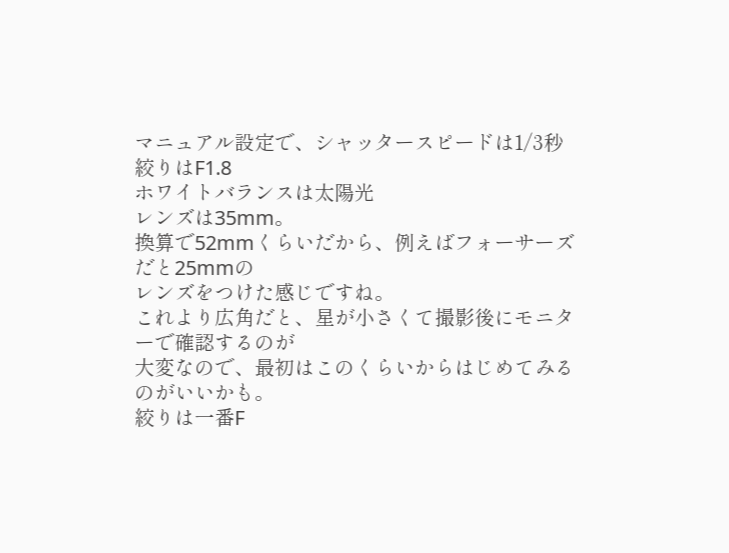マニュアル設定で、シャッタースピードは1/3秒
絞りはF1.8
ホワイトバランスは太陽光
レンズは35mm。
換算で52mmくらいだから、例えばフォーサーズだと25mmの
レンズをつけた感じですね。
これより広角だと、星が小さくて撮影後にモニターで確認するのが
大変なので、最初はこのくらいからはじめてみるのがいいかも。
絞りは一番F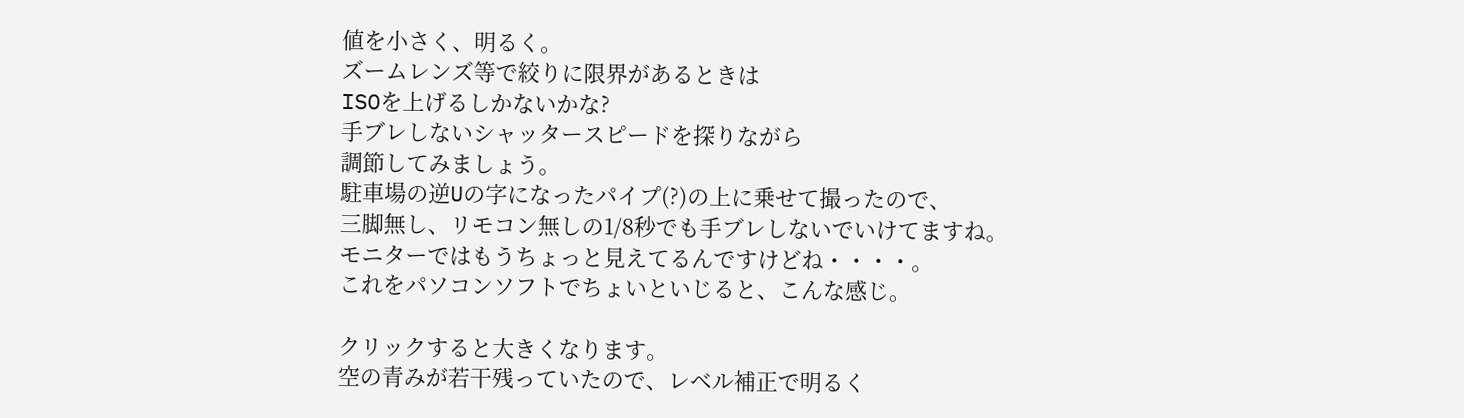値を小さく、明るく。
ズームレンズ等で絞りに限界があるときは
ISOを上げるしかないかな?
手ブレしないシャッタースピードを探りながら
調節してみましょう。
駐車場の逆Uの字になったパイプ(?)の上に乗せて撮ったので、
三脚無し、リモコン無しの1/8秒でも手ブレしないでいけてますね。
モニターではもうちょっと見えてるんですけどね・・・・。
これをパソコンソフトでちょいといじると、こんな感じ。

クリックすると大きくなります。
空の青みが若干残っていたので、レベル補正で明るく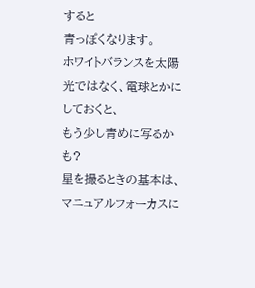すると
青っぽくなります。
ホワイトバランスを太陽光ではなく、電球とかにしておくと、
もう少し青めに写るかも?
星を撮るときの基本は、マニュアルフォーカスに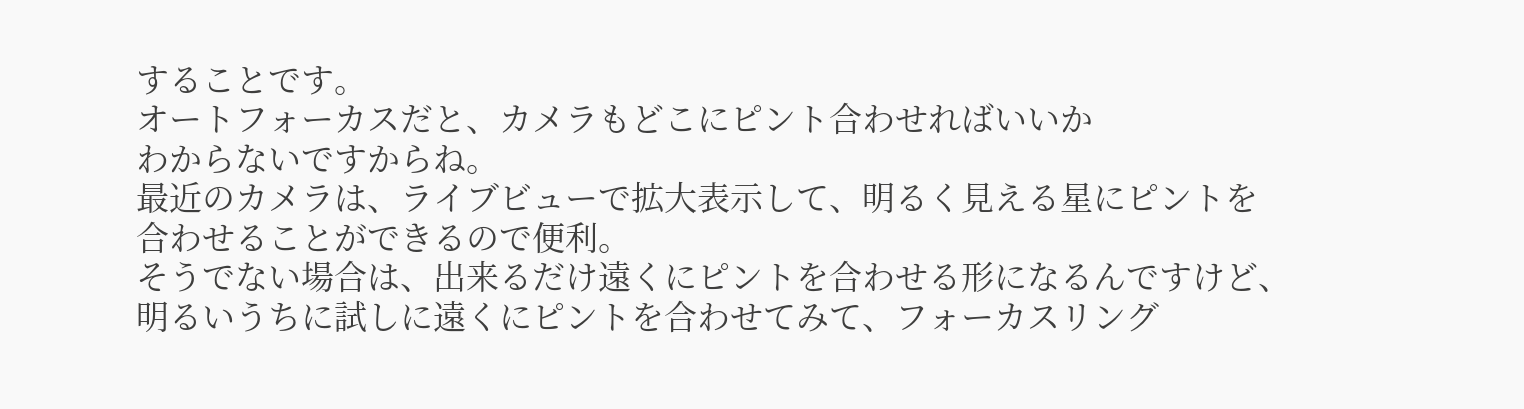することです。
オートフォーカスだと、カメラもどこにピント合わせればいいか
わからないですからね。
最近のカメラは、ライブビューで拡大表示して、明るく見える星にピントを
合わせることができるので便利。
そうでない場合は、出来るだけ遠くにピントを合わせる形になるんですけど、
明るいうちに試しに遠くにピントを合わせてみて、フォーカスリング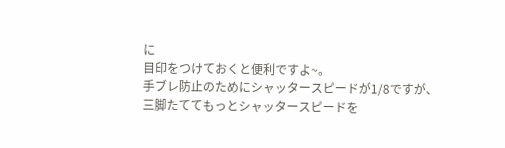に
目印をつけておくと便利ですよ~。
手ブレ防止のためにシャッタースピードが1/8ですが、
三脚たててもっとシャッタースピードを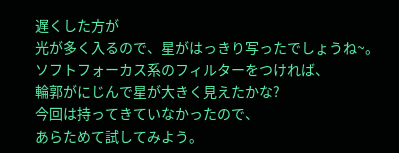遅くした方が
光が多く入るので、星がはっきり写ったでしょうね~。
ソフトフォーカス系のフィルターをつければ、
輪郭がにじんで星が大きく見えたかな?
今回は持ってきていなかったので、
あらためて試してみよう。